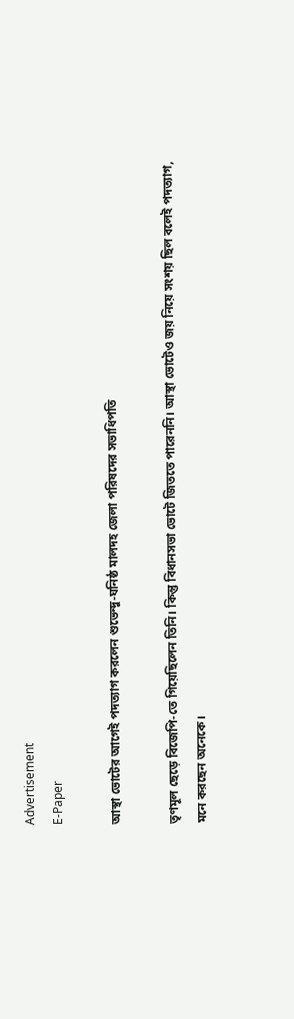Advertisement
E-Paper

আস্থা ভোটের আগেই পদত্যাগ করলেন শুভেন্দু-ঘনিষ্ঠ মালদহ জেলা পরিষদের সভাধিপতি

তৃণমূল ছেড়ে বিজেপি-তে গিয়েছিলেন তিনি। কিন্তু বিধানসভা ভোটে জিততে পারেননি। আস্থা ভোটেও জয় নিয়ে সংশয় ছিল বলেই পদত্যাগ, মনে করছেন অনেকে।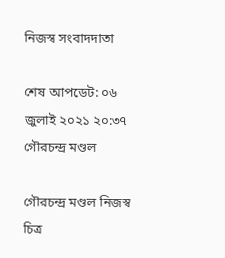নিজস্ব সংবাদদাতা

শেষ আপডেট: ০৬ জুলাই ২০২১ ২০:৩৭
গৌরচন্দ্র মণ্ডল

গৌরচন্দ্র মণ্ডল নিজস্ব চিত্র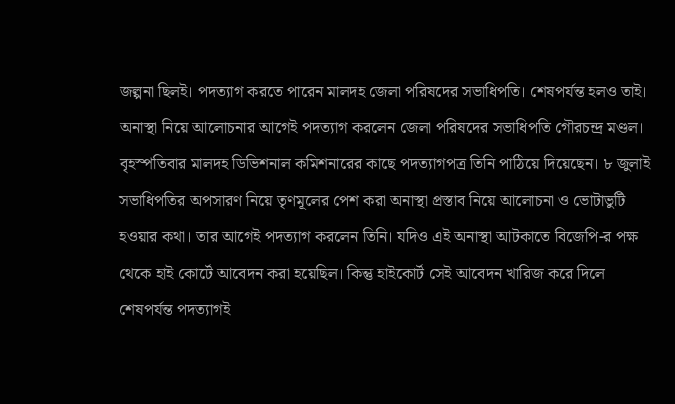জল্পনা ছিলই। পদত্যাগ করতে পারেন মালদহ জেলা পরিষদের সভাধিপতি। শেষপর্যন্ত হলও তাই। অনাস্থা নিয়ে আলোচনার আগেই পদত্যাগ করলেন জেলা পরিষদের সভাধিপতি গৌরচন্দ্র মণ্ডল। বৃহস্পতিবার মালদহ ডিভিশনাল কমিশনারের কাছে পদত্যাগপত্র তিনি পাঠিয়ে দিয়েছেন। ৮ জুলাই সভাধিপতির অপসারণ নিয়ে তৃণমূলের পেশ করা অনাস্থা প্রস্তাব নিয়ে আলোচনা ও ভোটাভুটি হওয়ার কথা। তার আগেই পদত্যাগ করলেন তিনি। যদিও এই অনাস্থা আটকাতে বিজেপি-র পক্ষ থেকে হাই কোর্টে আবেদন করা হয়েছিল। কিন্তু হাইকোর্ট সেই আবেদন খারিজ করে দিলে শেষপর্যন্ত পদত্যাগই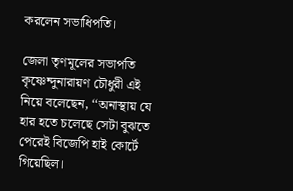করলেন সভাধিপতি।

জেলা তৃণমূলের সভাপতি কৃষ্ণেন্দুনারায়ণ চৌধুরী এই নিয়ে বলেছেন, ‘‘অনাস্থায় যে হার হতে চলেছে সেটা বুঝতে পেরেই বিজেপি হাই কোর্টে গিয়েছিল।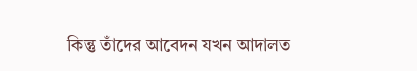কিন্তু তাঁদের আবেদন যখন আদালত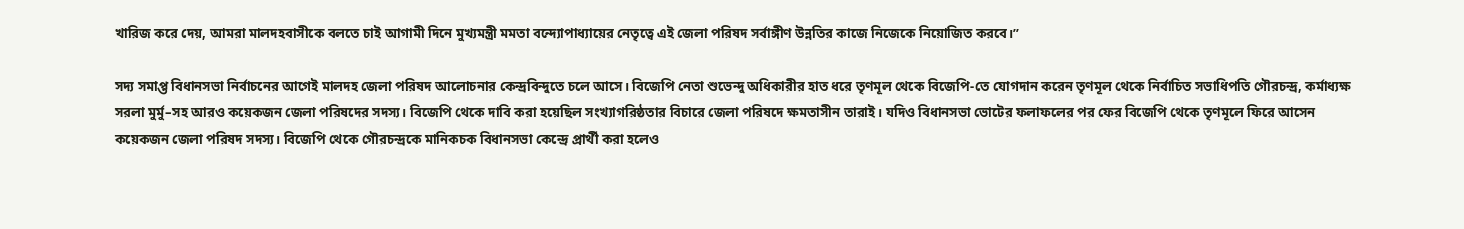খারিজ করে দেয়, আমরা মালদহবাসীকে বলতে চাই আগামী দিনে মুখ্যমন্ত্রী মমতা বন্দ্যোপাধ্যায়ের নেতৃত্বে এই জেলা পরিষদ সর্বাঙ্গীণ উন্নতির কাজে নিজেকে নিয়োজিত করবে।’’

সদ্য সমাপ্ত বিধানসভা নির্বাচনের আগেই মালদহ জেলা পরিষদ আলোচনার কেন্দ্রবিন্দুতে চলে আসে। বিজেপি নেতা শুভেন্দু অধিকারীর হাত ধরে তৃণমূল থেকে বিজেপি-তে যোগদান করেন তৃণমূল থেকে নির্বাচিত সভাধিপতি গৌরচন্দ্র, কর্মাধ্যক্ষ সরলা মুর্মু–সহ আরও কয়েকজন জেলা পরিষদের সদস্য। বিজেপি থেকে দাবি করা হয়েছিল সংখ্যাগরিষ্ঠতার বিচারে জেলা পরিষদে ক্ষমতাসীন তারাই। যদিও বিধানসভা ভোটের ফলাফলের পর ফের বিজেপি থেকে তৃণমূলে ফিরে আসেন কয়েকজন জেলা পরিষদ সদস্য। বিজেপি থেকে গৌরচন্দ্রকে মানিকচক বিধানসভা কেন্দ্রে প্রার্থী করা হলেও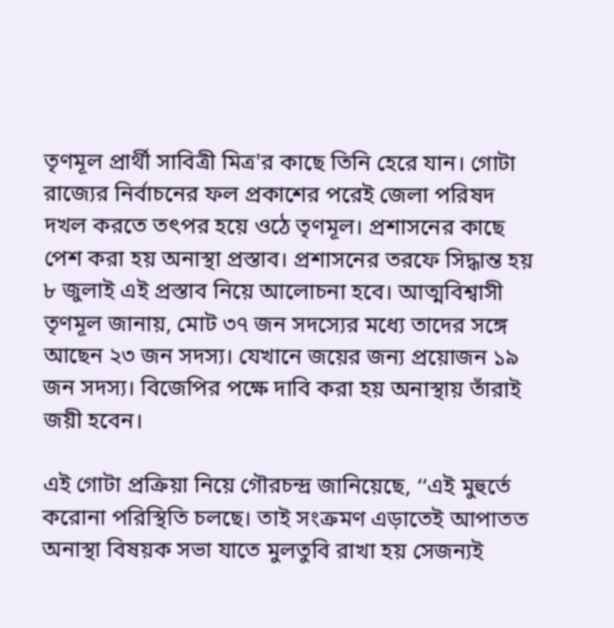তৃণমূল প্রার্থী সাবিত্রী মিত্র'র কাছে তিনি হেরে যান। গোটা রাজ্যের নির্বাচনের ফল প্রকাশের পরেই জেলা পরিষদ দখল করতে তৎপর হয়ে ওঠে তৃণমূল। প্রশাসনের কাছে পেশ করা হয় অনাস্থা প্রস্তাব। প্রশাসনের তরফে সিদ্ধান্ত হয় ৮ জুলাই এই প্রস্তাব নিয়ে আলোচনা হবে। আত্মবিশ্বাসী তৃণমূল জানায়, মোট ৩৭ জন সদস্যের মধ্যে তাদের সঙ্গে আছেন ২৩ জন সদস্য। যেখানে জয়ের জন্য প্রয়োজন ১৯ জন সদস্য। বিজেপির পক্ষে দাবি করা হয় অনাস্থায় তাঁরাই জয়ী হবেন।

এই গোটা প্রক্রিয়া নিয়ে গৌরচন্দ্র জানিয়েছে, ‘‘এই মুহুর্তে করোনা পরিস্থিতি চলছে। তাই সংক্রমণ এড়াতেই আপাতত অনাস্থা বিষয়ক সভা যাতে মুলতুবি রাখা হয় সেজন্যই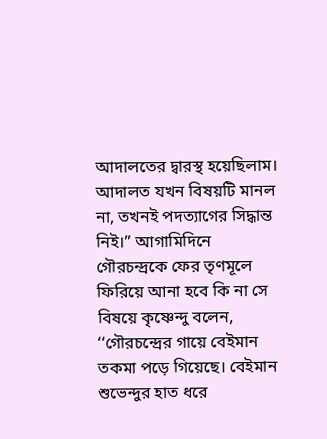আদালতের দ্বারস্থ হয়েছিলাম। আদালত যখন বিষয়টি মানল না, তখনই পদত্যাগের সিদ্ধান্ত নিই।’’ আগামিদিনে গৌরচন্দ্রকে ফের তৃণমূলে ফিরিয়ে আনা হবে কি না সে বিষয়ে কৃষ্ণেন্দু বলেন, ‘‘গৌরচন্দ্রের গায়ে বেইমান তকমা পড়ে গিয়েছে। বেইমান শুভেন্দুর হাত ধরে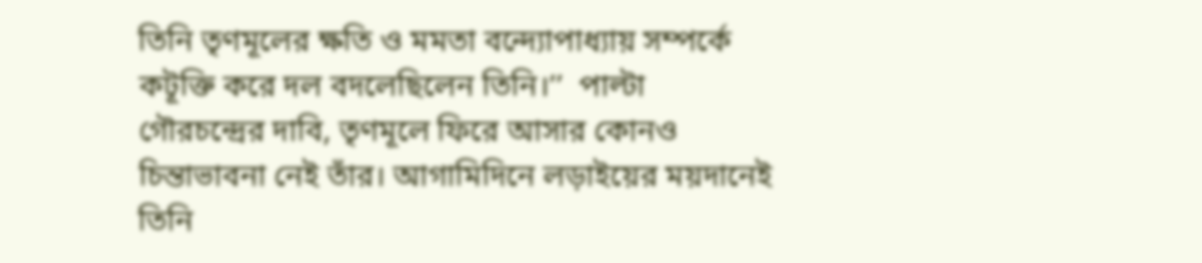তিনি তৃণমূলের ক্ষতি ও মমতা বন্দ্যোপাধ্যায় সম্পর্কে কটূক্তি করে দল বদলেছিলেন তিনি।’’  পাল্টা গৌরচন্দ্রের দাবি, তৃণমূলে ফিরে আসার কোনও চিন্তাভাবনা নেই তাঁর। আগামিদিনে লড়াইয়ের ময়দানেই তিনি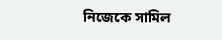নিজেকে সামিল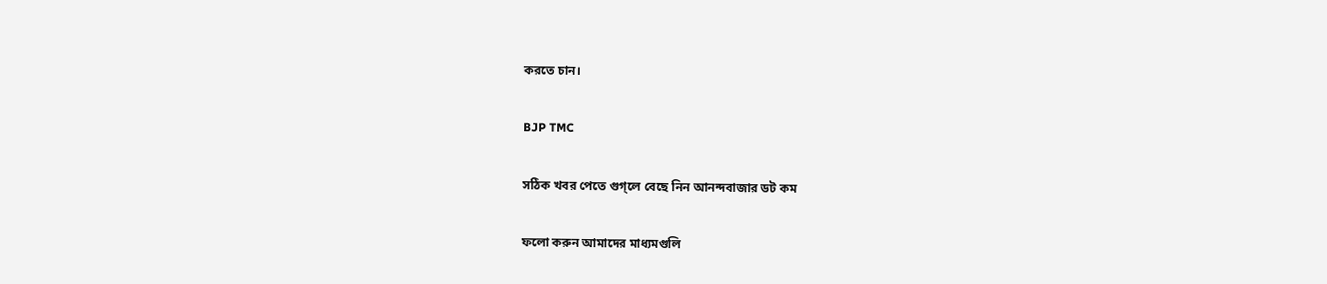করতে চান।

BJP TMC

সঠিক খবর পেতে গুগ্‌লে বেছে নিন আনন্দবাজার ডট কম

ফলো করুন আমাদের মাধ্যমগুলি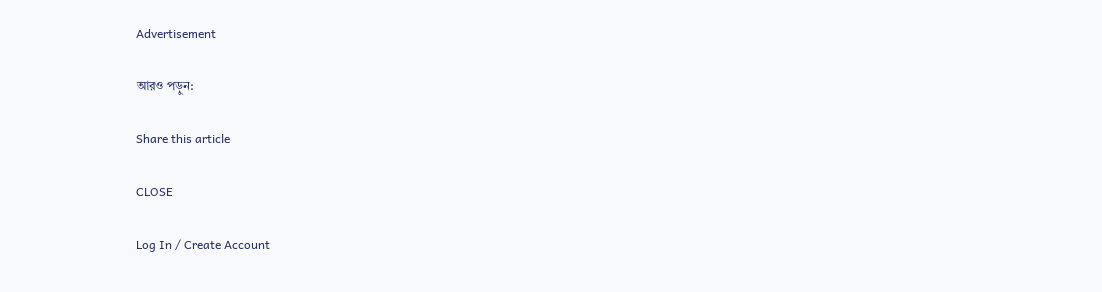Advertisement

আরও পড়ুন:

Share this article

CLOSE

Log In / Create Account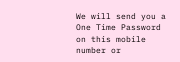We will send you a One Time Password on this mobile number or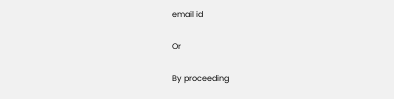email id

Or

By proceeding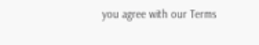you agree with our Terms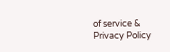of service & Privacy Policy